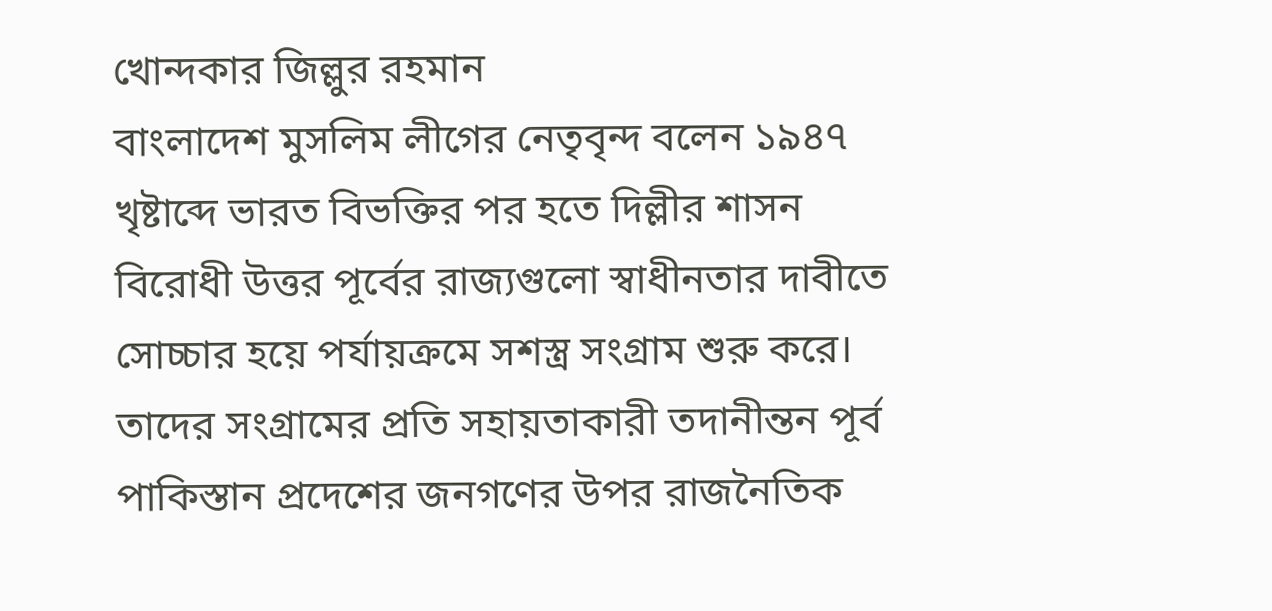খোন্দকার জিল্লুর রহমান
বাংলাদেশ মুসলিম লীগের নেতৃবৃন্দ বলেন ১৯৪৭ খৃষ্টাব্দে ভারত বিভক্তির পর হতে দিল্লীর শাসন বিরোধী উত্তর পূর্বের রাজ্যগুলো স্বাধীনতার দাবীতে সোচ্চার হয়ে পর্যায়ক্রমে সশস্ত্র সংগ্রাম শুরু করে। তাদের সংগ্রামের প্রতি সহায়তাকারী তদানীন্তন পূর্ব পাকিস্তান প্রদেশের জনগণের উপর রাজনৈতিক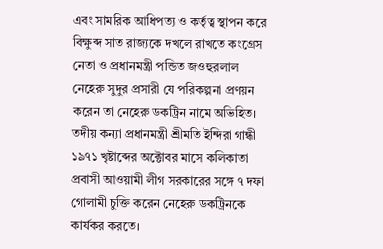এবং সামরিক আধিপত্য ও কর্তৃত্ব স্থাপন করে বিক্ষুব্দ সাত রাজ্যকে দখলে রাখতে কংগ্রেস নেতা ও প্রধানমন্ত্রী পন্ডিত জওহুরলাল নেহেরু সুদুর প্রসারী যে পরিকল্পনা প্রণয়ন করেন তা নেহেরু ডকট্রিন নামে অভিহিত। তদীয় কন্যা প্রধানমন্ত্রী শ্রীমতি ইন্দিরা গান্ধী ১৯৭১ খৃষ্টাব্দের অক্টোবর মাসে কলিকাতা প্রবাসী আওয়ামী লীগ সরকারের সঙ্গে ৭ দফা গোলামী চুক্তি করেন নেহেরু ডকট্রিনকে কার্যকর করতে।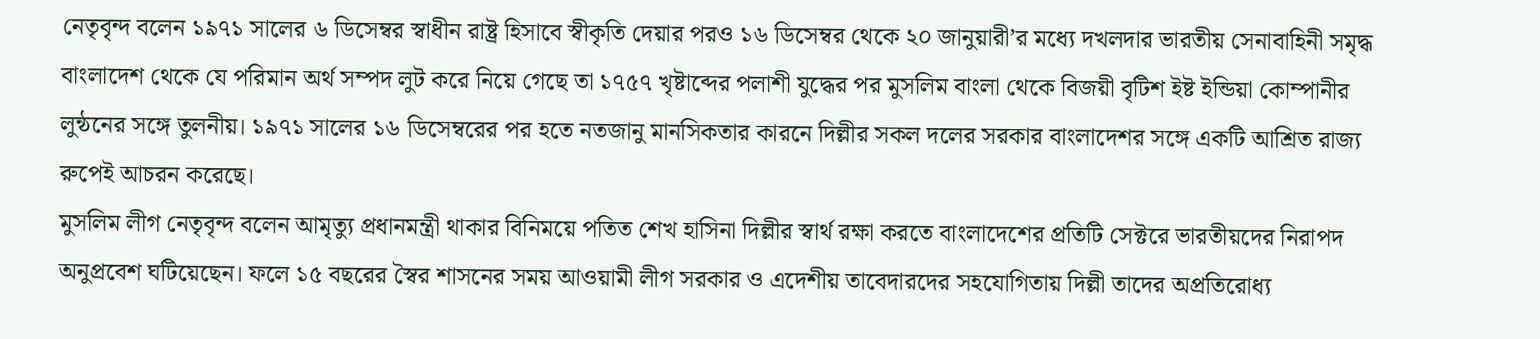নেতৃবৃন্দ বলেন ১৯৭১ সালের ৬ ডিসেম্বর স্বাধীন রাষ্ট্র হিসাবে স্বীকৃতি দেয়ার পরও ১৬ ডিসেম্বর থেকে ২০ জানুয়ারী’র মধ্যে দখলদার ভারতীয় সেনাবাহিনী সমৃদ্ধ বাংলাদেশ থেকে যে পরিমান অর্থ সম্পদ লুট করে নিয়ে গেছে তা ১৭৫৭ খৃষ্টাব্দের পলাশী যুদ্ধের পর মুসলিম বাংলা থেকে বিজয়ী বৃটিশ ইষ্ট ইন্ডিয়া কোম্পানীর লুন্ঠনের সঙ্গে তুলনীয়। ১৯৭১ সালের ১৬ ডিসেম্বরের পর হতে নতজানু মানসিকতার কারনে দিল্লীর সকল দলের সরকার বাংলাদেশর সঙ্গে একটি আশ্রিত রাজ্য রুপেই আচরন করেছে।
মুসলিম লীগ নেতৃবৃন্দ বলেন আমৃত্যু প্রধানমন্ত্রী থাকার বিনিময়ে পতিত শেখ হাসিনা দিল্লীর স্বার্থ রক্ষা করতে বাংলাদেশের প্রতিটি সেক্টরে ভারতীয়দের নিরাপদ অনুপ্রবেশ ঘটিয়েছেন। ফলে ১৫ বছরের স্বৈর শাসনের সময় আওয়ামী লীগ সরকার ও এদেশীয় তাবেদারদের সহযোগিতায় দিল্লী তাদের অপ্রতিরোধ্য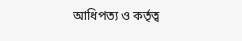আধিপত্য ও কর্তৃত্ব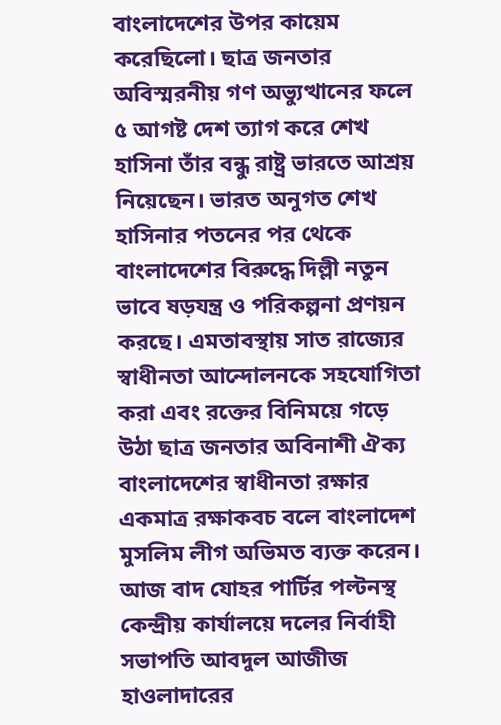বাংলাদেশের উপর কায়েম করেছিলো। ছাত্র জনতার অবিস্মরনীয় গণ অভ্যুত্থানের ফলে ৫ আগষ্ট দেশ ত্যাগ করে শেখ হাসিনা তাঁর বন্ধু রাষ্ট্র ভারতে আশ্রয় নিয়েছেন। ভারত অনুগত শেখ হাসিনার পতনের পর থেকে বাংলাদেশের বিরুদ্ধে দিল্লী নতুন ভাবে ষড়যন্ত্র ও পরিকল্পনা প্রণয়ন করছে। এমতাবস্থায় সাত রাজ্যের স্বাধীনতা আন্দোলনকে সহযোগিতা করা এবং রক্তের বিনিময়ে গড়ে উঠা ছাত্র জনতার অবিনাশী ঐক্য বাংলাদেশের স্বাধীনতা রক্ষার একমাত্র রক্ষাকবচ বলে বাংলাদেশ মুসলিম লীগ অভিমত ব্যক্ত করেন।
আজ বাদ যোহর পার্টির পল্টনস্থ কেন্দ্রীয় কার্যালয়ে দলের নির্বাহী সভাপতি আবদুল আজীজ হাওলাদারের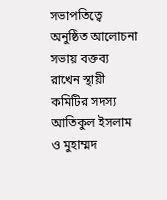সভাপতিত্বে অনুষ্ঠিত আলোচনা সভায় বক্তব্য রাখেন স্থায়ী কমিটির সদস্য আতিকুল ইসলাম ও মুহাম্মদ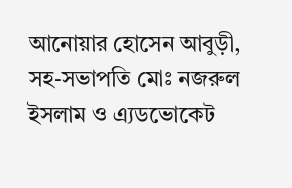আনোয়ার হোসেন আবুড়ী, সহ-সভাপতি মোঃ নজরুল ইসলাম ও এ্যডভোকেট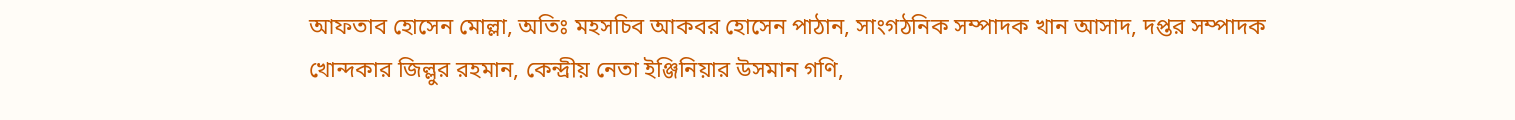আফতাব হোসেন মোল্লা, অতিঃ মহসচিব আকবর হোসেন পাঠান, সাংগঠনিক সম্পাদক খান আসাদ, দপ্তর সম্পাদক খোন্দকার জিল্লুর রহমান, কেন্দ্রীয় নেতা ইঞ্জিনিয়ার উসমান গণি,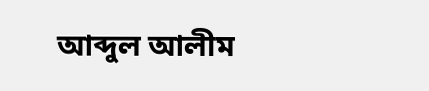আব্দুল আলীম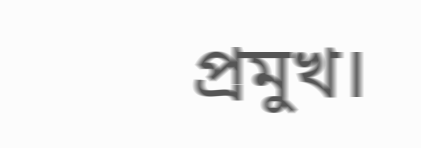প্রমুখ।